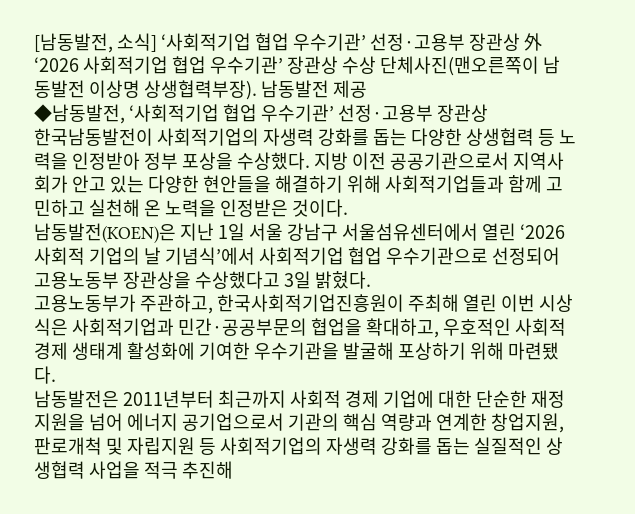[남동발전, 소식] ‘사회적기업 협업 우수기관’ 선정·고용부 장관상 外
‘2026 사회적기업 협업 우수기관’ 장관상 수상 단체사진(맨오른쪽이 남동발전 이상명 상생협력부장). 남동발전 제공
◆남동발전, ‘사회적기업 협업 우수기관’ 선정·고용부 장관상
한국남동발전이 사회적기업의 자생력 강화를 돕는 다양한 상생협력 등 노력을 인정받아 정부 포상을 수상했다. 지방 이전 공공기관으로서 지역사회가 안고 있는 다양한 현안들을 해결하기 위해 사회적기업들과 함께 고민하고 실천해 온 노력을 인정받은 것이다.
남동발전(KOEN)은 지난 1일 서울 강남구 서울섬유센터에서 열린 ‘2026 사회적 기업의 날 기념식’에서 사회적기업 협업 우수기관으로 선정되어 고용노동부 장관상을 수상했다고 3일 밝혔다.
고용노동부가 주관하고, 한국사회적기업진흥원이 주최해 열린 이번 시상식은 사회적기업과 민간·공공부문의 협업을 확대하고, 우호적인 사회적 경제 생태계 활성화에 기여한 우수기관을 발굴해 포상하기 위해 마련됐다.
남동발전은 2011년부터 최근까지 사회적 경제 기업에 대한 단순한 재정지원을 넘어 에너지 공기업으로서 기관의 핵심 역량과 연계한 창업지원, 판로개척 및 자립지원 등 사회적기업의 자생력 강화를 돕는 실질적인 상생협력 사업을 적극 추진해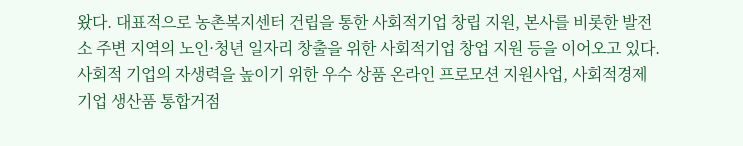왔다. 대표적으로 농촌복지센터 건립을 통한 사회적기업 창립 지원, 본사를 비롯한 발전소 주변 지역의 노인·청년 일자리 창출을 위한 사회적기업 창업 지원 등을 이어오고 있다. 사회적 기업의 자생력을 높이기 위한 우수 상품 온라인 프로모션 지원사업, 사회적경제기업 생산품 통합거점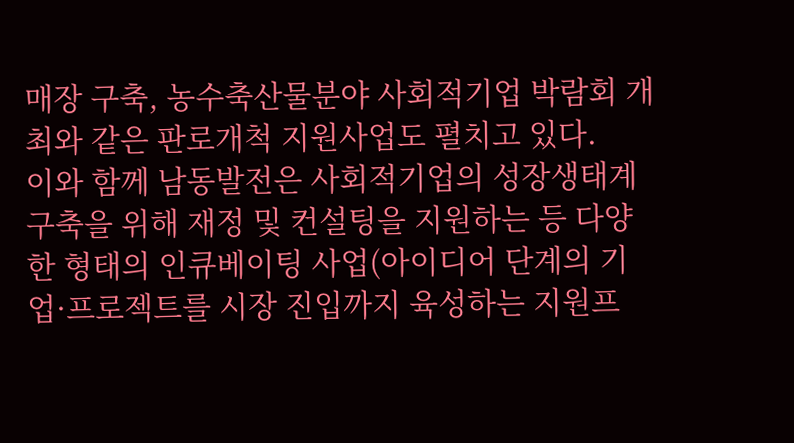매장 구축, 농수축산물분야 사회적기업 박람회 개최와 같은 판로개척 지원사업도 펼치고 있다.
이와 함께 남동발전은 사회적기업의 성장생태계 구축을 위해 재정 및 컨설팅을 지원하는 등 다양한 형태의 인큐베이팅 사업(아이디어 단계의 기업·프로젝트를 시장 진입까지 육성하는 지원프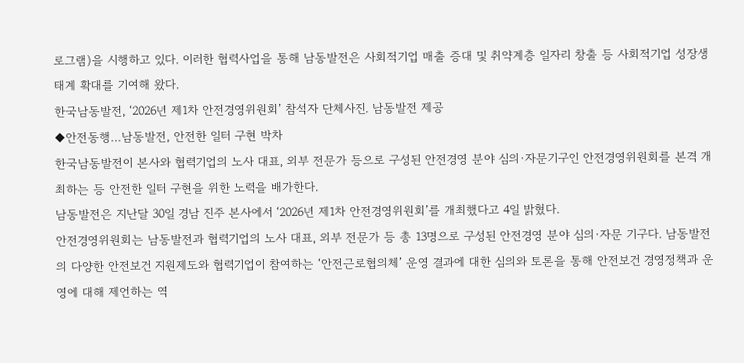로그램)을 시행하고 있다. 이러한 협력사업을 통해 남동발전은 사회적기업 매출 증대 및 취약계층 일자리 창출 등 사회적기업 성장생태계 확대를 기여해 왔다.
한국남동발전, ‘2026년 제1차 안전경영위원회’ 참석자 단체사진. 남동발전 제공
◆안전동행…남동발전, 안전한 일터 구현 박차
한국남동발전이 본사와 협력기업의 노사 대표, 외부 전문가 등으로 구성된 안전경영 분야 심의·자문기구인 안전경영위원회를 본격 개최하는 등 안전한 일터 구현을 위한 노력을 배가한다.
남동발전은 지난달 30일 경남 진주 본사에서 ‘2026년 제1차 안전경영위원회’를 개최했다고 4일 밝혔다.
안전경영위원회는 남동발전과 협력기업의 노사 대표, 외부 전문가 등 총 13명으로 구성된 안전경영 분야 심의·자문 기구다. 남동발전의 다양한 안전보건 지원제도와 협력기업이 참여하는 ‘안전근로협의체’ 운영 결과에 대한 심의와 토론을 통해 안전보건 경영정책과 운영에 대해 제언하는 역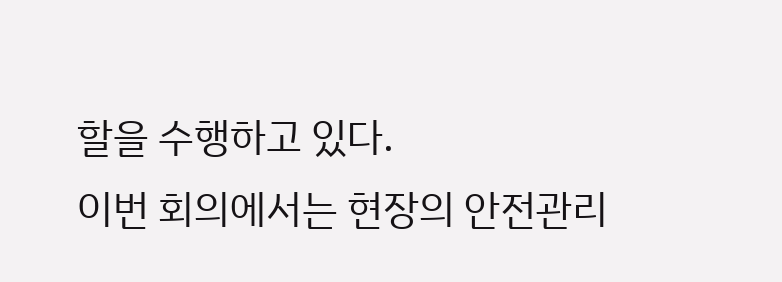할을 수행하고 있다.
이번 회의에서는 현장의 안전관리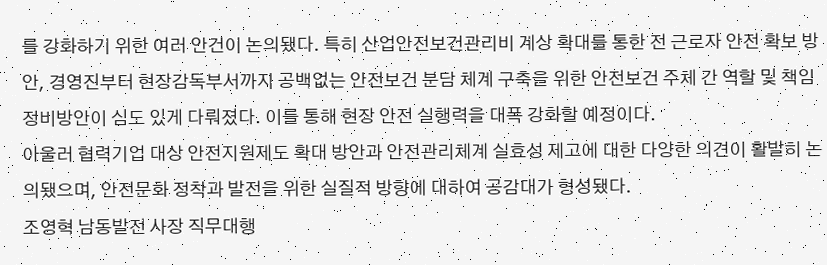를 강화하기 위한 여러 안건이 논의됐다. 특히 산업안전보건관리비 계상 확대를 통한 전 근로자 안전 확보 방안, 경영진부터 현장감독부서까지 공백없는 안전보건 분담 체계 구축을 위한 안전보건 주체 간 역할 및 책임 정비방안이 심도 있게 다뤄졌다. 이를 통해 현장 안전 실행력을 대폭 강화할 예정이다.
아울러 협력기업 대상 안전지원제도 확대 방안과 안전관리체계 실효성 제고에 대한 다양한 의견이 활발히 논의됐으며, 안전문화 정착과 발전을 위한 실질적 방향에 대하여 공감대가 형성됐다.
조영혁 남동발전 사장 직무대행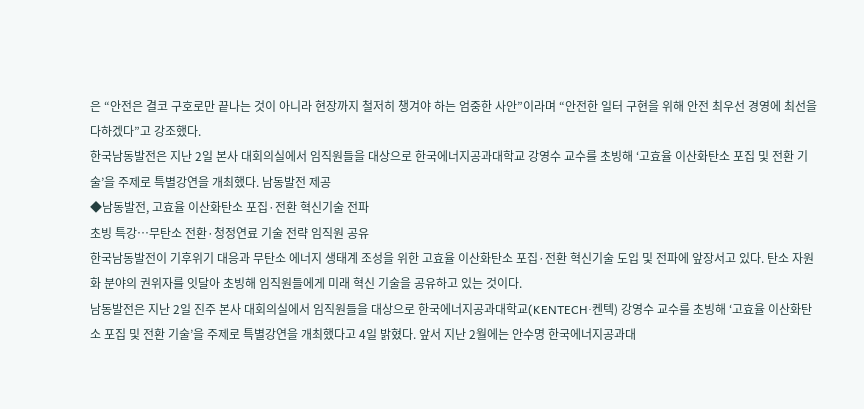은 “안전은 결코 구호로만 끝나는 것이 아니라 현장까지 철저히 챙겨야 하는 엄중한 사안”이라며 “안전한 일터 구현을 위해 안전 최우선 경영에 최선을 다하겠다”고 강조했다.
한국남동발전은 지난 2일 본사 대회의실에서 임직원들을 대상으로 한국에너지공과대학교 강영수 교수를 초빙해 ‘고효율 이산화탄소 포집 및 전환 기술’을 주제로 특별강연을 개최했다. 남동발전 제공
◆남동발전, 고효율 이산화탄소 포집·전환 혁신기술 전파
초빙 특강…무탄소 전환·청정연료 기술 전략 임직원 공유
한국남동발전이 기후위기 대응과 무탄소 에너지 생태계 조성을 위한 고효율 이산화탄소 포집·전환 혁신기술 도입 및 전파에 앞장서고 있다. 탄소 자원화 분야의 권위자를 잇달아 초빙해 임직원들에게 미래 혁신 기술을 공유하고 있는 것이다.
남동발전은 지난 2일 진주 본사 대회의실에서 임직원들을 대상으로 한국에너지공과대학교(KENTECH·켄텍) 강영수 교수를 초빙해 ‘고효율 이산화탄소 포집 및 전환 기술’을 주제로 특별강연을 개최했다고 4일 밝혔다. 앞서 지난 2월에는 안수명 한국에너지공과대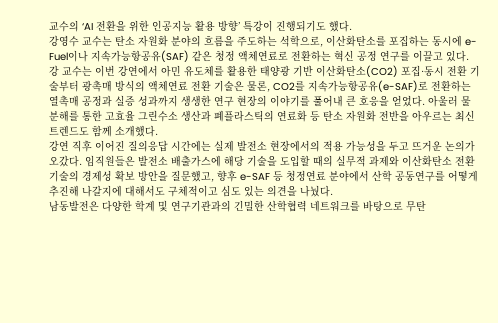교수의 ‘AI 전환을 위한 인공지능 활용 방향’ 특강이 진행되기도 했다.
강영수 교수는 탄소 자원화 분야의 흐름을 주도하는 석학으로, 이산화탄소를 포집하는 동시에 e-Fuel이나 지속가능항공유(SAF) 같은 청정 액체연료로 전환하는 혁신 공정 연구를 이끌고 있다.
강 교수는 이번 강연에서 아민 유도체를 활용한 태양광 기반 이산화탄소(CO2) 포집·동시 전환 기술부터 광촉매 방식의 액체연료 전환 기술은 물론, CO2를 지속가능항공유(e-SAF)로 전환하는 열촉매 공정과 실증 성과까지 생생한 연구 현장의 이야기를 풀어내 큰 호응을 얻었다. 아울러 물 분해를 통한 고효율 그린수소 생산과 폐플라스틱의 연료화 등 탄소 자원화 전반을 아우르는 최신 트렌드도 함께 소개했다.
강연 직후 이어진 질의응답 시간에는 실제 발전소 현장에서의 적용 가능성을 두고 뜨거운 논의가 오갔다. 임직원들은 발전소 배출가스에 해당 기술을 도입할 때의 실무적 과제와 이산화탄소 전환 기술의 경제성 확보 방안을 질문했고, 향후 e-SAF 등 청정연료 분야에서 산학 공동연구를 어떻게 추진해 나갈지에 대해서도 구체적이고 심도 있는 의견을 나눴다.
남동발전은 다양한 학계 및 연구기관과의 긴밀한 산학협력 네트워크를 바탕으로 무탄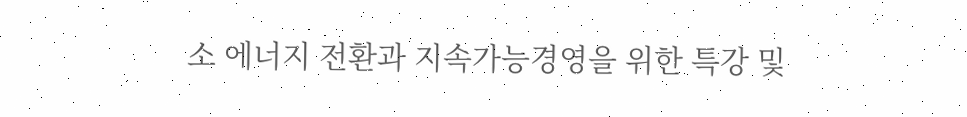소 에너지 전환과 지속가능경영을 위한 특강 및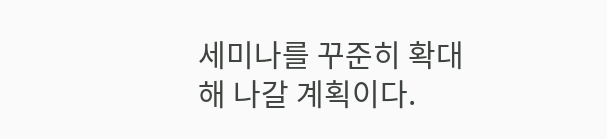세미나를 꾸준히 확대해 나갈 계획이다.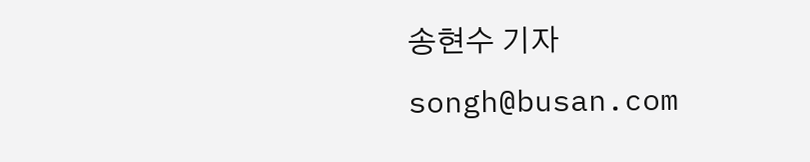송현수 기자 songh@busan.com